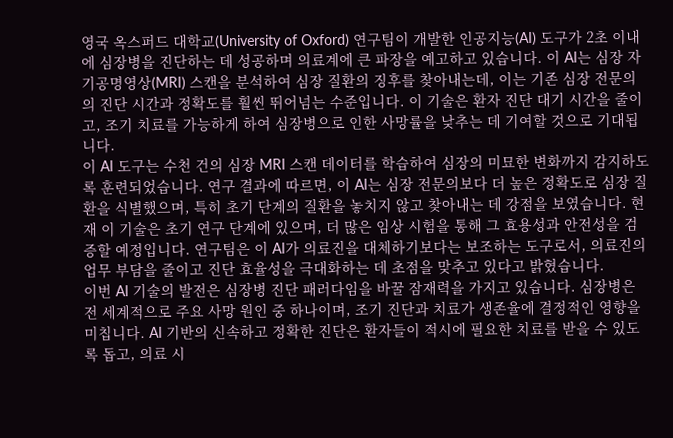영국 옥스퍼드 대학교(University of Oxford) 연구팀이 개발한 인공지능(AI) 도구가 2초 이내에 심장병을 진단하는 데 성공하며 의료계에 큰 파장을 예고하고 있습니다. 이 AI는 심장 자기공명영상(MRI) 스캔을 분석하여 심장 질환의 징후를 찾아내는데, 이는 기존 심장 전문의의 진단 시간과 정확도를 훨씬 뛰어넘는 수준입니다. 이 기술은 환자 진단 대기 시간을 줄이고, 조기 치료를 가능하게 하여 심장병으로 인한 사망률을 낮추는 데 기여할 것으로 기대됩니다.
이 AI 도구는 수천 건의 심장 MRI 스캔 데이터를 학습하여 심장의 미묘한 변화까지 감지하도록 훈련되었습니다. 연구 결과에 따르면, 이 AI는 심장 전문의보다 더 높은 정확도로 심장 질환을 식별했으며, 특히 초기 단계의 질환을 놓치지 않고 찾아내는 데 강점을 보였습니다. 현재 이 기술은 초기 연구 단계에 있으며, 더 많은 임상 시험을 통해 그 효용성과 안전성을 검증할 예정입니다. 연구팀은 이 AI가 의료진을 대체하기보다는 보조하는 도구로서, 의료진의 업무 부담을 줄이고 진단 효율성을 극대화하는 데 초점을 맞추고 있다고 밝혔습니다.
이번 AI 기술의 발전은 심장병 진단 패러다임을 바꿀 잠재력을 가지고 있습니다. 심장병은 전 세계적으로 주요 사망 원인 중 하나이며, 조기 진단과 치료가 생존율에 결정적인 영향을 미칩니다. AI 기반의 신속하고 정확한 진단은 환자들이 적시에 필요한 치료를 받을 수 있도록 돕고, 의료 시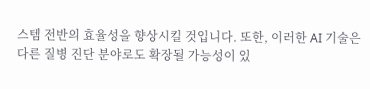스템 전반의 효율성을 향상시킬 것입니다. 또한, 이러한 AI 기술은 다른 질병 진단 분야로도 확장될 가능성이 있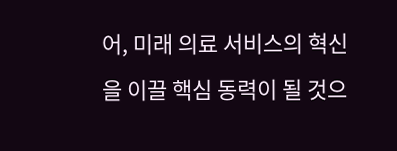어, 미래 의료 서비스의 혁신을 이끌 핵심 동력이 될 것으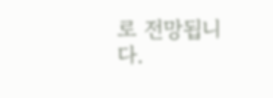로 전망됩니다.